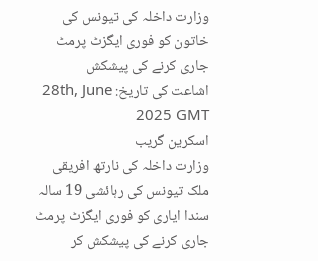وزارت داخلہ کی تیونس کی خاتون کو فوری ایگزٹ پرمٹ جاری کرنے کی پیشکش
اشاعت کی تاریخ: 28th, June 2025 GMT
اسکرین گریب
وزارت داخلہ کی نارتھ افریقی ملک تیونس کی رہائشی 19 سالہ سندا ایاری کو فوری ایگزٹ پرمٹ جاری کرنے کی پیشکش کر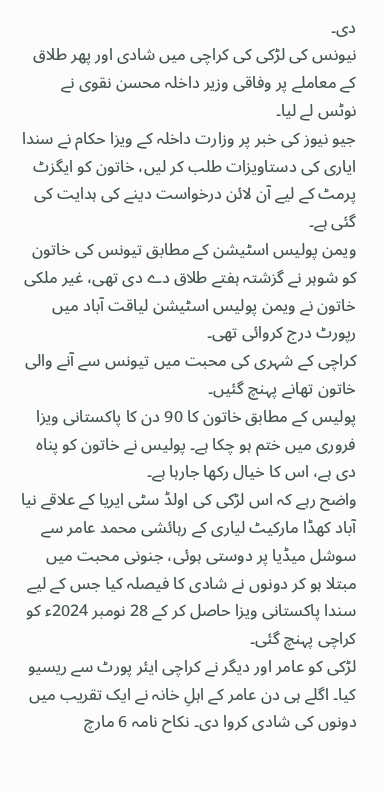دی۔
نیونس کی لڑکی کی کراچی میں شادی اور پھر طلاق کے معاملے پر وفاقی وزیر داخلہ محسن نقوی نے نوٹس لے لیا۔
جیو نیوز کی خبر پر وزارت داخلہ کے ویزا حکام نے سندا ایاری کی دستاویزات طلب کر لیں، خاتون کو ایگزٹ پرمٹ کے لیے آن لائن درخواست دینے کی ہدایت کی گئی ہے۔
ویمن پولیس اسٹیشن کے مطابق تیونس کی خاتون کو شوہر نے گزشتہ ہفتے طلاق دے دی تھی، غیر ملکی خاتون نے ویمن پولیس اسٹیشن لیاقت آباد میں رپورٹ درج کروائی تھی۔
کراچی کے شہری کی محبت میں تیونس سے آنے والی خاتون تھانے پہنچ گئیں۔
پولیس کے مطابق خاتون کا 90 دن کا پاکستانی ویزا فروری میں ختم ہو چکا ہے۔ پولیس نے خاتون کو پناہ دی ہے، اس کا خیال رکھا جارہا ہے۔
واضح رہے کہ اس لڑکی کی اولڈ سٹی ایریا کے علاقے نیا آباد کھڈا مارکیٹ لیاری کے رہائشی محمد عامر سے سوشل میڈیا پر دوستی ہوئی، جنونی محبت میں مبتلا ہو کر دونوں نے شادی کا فیصلہ کیا جس کے لیے سندا پاکستانی ویزا حاصل کر کے 28 نومبر 2024ء کو کراچی پہنچ گئی۔
لڑکی کو عامر اور دیگر نے کراچی ایئر پورٹ سے ریسیو کیا۔ اگلے ہی دن عامر کے اہلِ خانہ نے ایک تقریب میں دونوں کی شادی کروا دی۔ نکاح نامہ 6 مارچ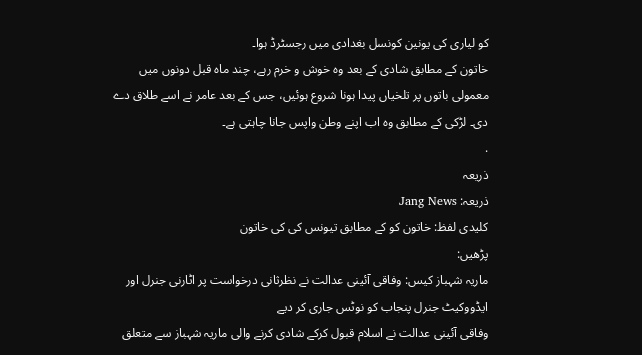کو لیاری کی یونین کونسل بغدادی میں رجسٹرڈ ہوا۔
خاتون کے مطابق شادی کے بعد وہ خوش و خرم رہے، چند ماہ قبل دونوں میں معمولی باتوں پر تلخیاں پیدا ہونا شروع ہوئیں، جس کے بعد عامر نے اسے طلاق دے دی۔ لڑکی کے مطابق وہ اب اپنے وطن واپس جانا چاہتی ہے۔
.
ذریعہ
ذریعہ: Jang News
کلیدی لفظ: خاتون کو کے مطابق تیونس کی کی خاتون
پڑھیں:
ماریہ شہباز کیس: وفاقی آئینی عدالت نے نظرثانی درخواست پر اٹارنی جنرل اور ایڈووکیٹ جنرل پنجاب کو نوٹس جاری کر دیے
وفاقی آئینی عدالت نے اسلام قبول کرکے شادی کرنے والی ماریہ شہباز سے متعلق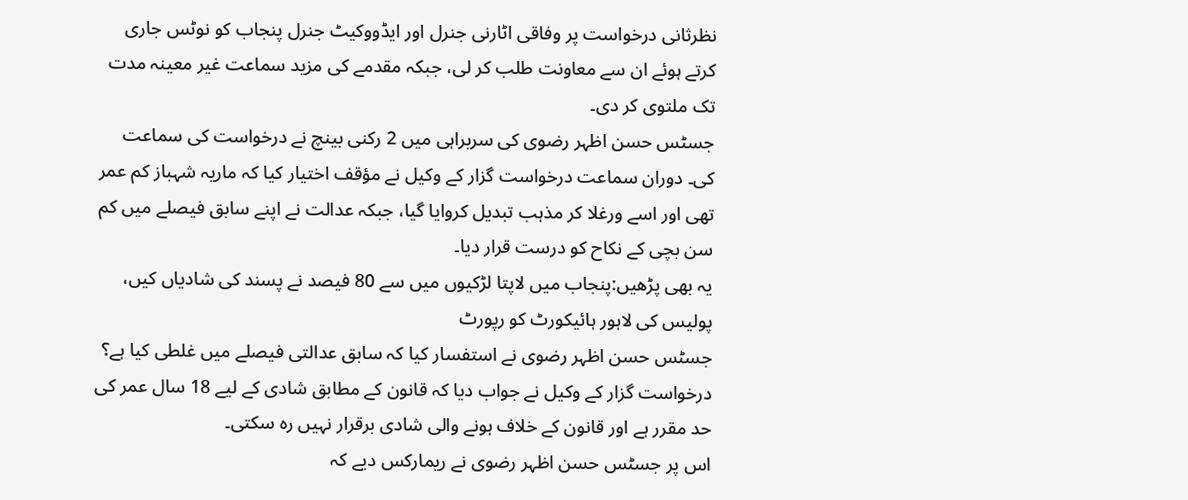نظرثانی درخواست پر وفاقی اٹارنی جنرل اور ایڈووکیٹ جنرل پنجاب کو نوٹس جاری کرتے ہوئے ان سے معاونت طلب کر لی، جبکہ مقدمے کی مزید سماعت غیر معینہ مدت تک ملتوی کر دی۔
جسٹس حسن اظہر رضوی کی سربراہی میں 2 رکنی بینچ نے درخواست کی سماعت کی۔ دوران سماعت درخواست گزار کے وکیل نے مؤقف اختیار کیا کہ ماریہ شہباز کم عمر تھی اور اسے ورغلا کر مذہب تبدیل کروایا گیا، جبکہ عدالت نے اپنے سابق فیصلے میں کم سن بچی کے نکاح کو درست قرار دیا۔
یہ بھی پڑھیں:پنجاب میں لاپتا لڑکیوں میں سے 80 فیصد نے پسند کی شادیاں کیں، پولیس کی لاہور ہائیکورٹ کو رپورٹ
جسٹس حسن اظہر رضوی نے استفسار کیا کہ سابق عدالتی فیصلے میں غلطی کیا ہے؟ درخواست گزار کے وکیل نے جواب دیا کہ قانون کے مطابق شادی کے لیے 18 سال عمر کی حد مقرر ہے اور قانون کے خلاف ہونے والی شادی برقرار نہیں رہ سکتی۔
اس پر جسٹس حسن اظہر رضوی نے ریمارکس دیے کہ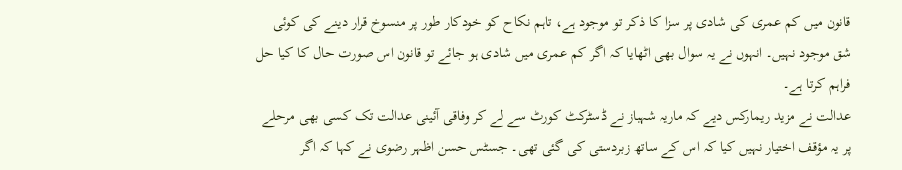قانون میں کم عمری کی شادی پر سزا کا ذکر تو موجود ہے، تاہم نکاح کو خودکار طور پر منسوخ قرار دینے کی کوئی شق موجود نہیں۔ انہوں نے یہ سوال بھی اٹھایا کہ اگر کم عمری میں شادی ہو جائے تو قانون اس صورت حال کا کیا حل فراہم کرتا ہے۔
عدالت نے مزید ریمارکس دیے کہ ماریہ شہباز نے ڈسٹرکٹ کورٹ سے لے کر وفاقی آئینی عدالت تک کسی بھی مرحلے پر یہ مؤقف اختیار نہیں کیا کہ اس کے ساتھ زبردستی کی گئی تھی۔ جسٹس حسن اظہر رضوی نے کہا کہ اگر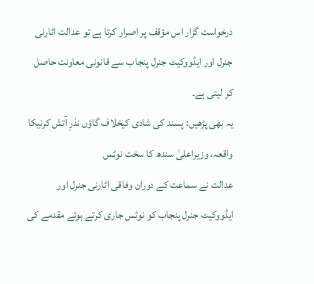درخواست گزار اس مؤقف پر اصرار کرتا ہے تو عدالت اٹارنی جنرل اور ایڈووکیٹ جنرل پنجاب سے قانونی معاونت حاصل کر لیتی ہے۔
یہ بھی پڑھیں: پسند کی شادی کیخلاف گاؤں نذرِ آتش کرنیکا واقعہ، وزیراعلیٰ سندھ کا سخت نوٹس
عدالت نے سماعت کے دوران وفاقی اٹارنی جنرل اور ایڈووکیٹ جنرل پنجاب کو نوٹس جاری کرتے ہوئے مقدمے کی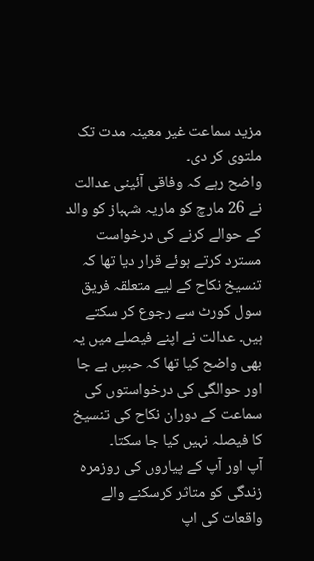مزید سماعت غیر معینہ مدت تک ملتوی کر دی۔
واضح رہے کہ وفاقی آئینی عدالت نے 26 مارچ کو ماریہ شہباز کو والد کے حوالے کرنے کی درخواست مسترد کرتے ہوئے قرار دیا تھا کہ تنسیخ نکاح کے لیے متعلقہ فریق سول کورٹ سے رجوع کر سکتے ہیں۔ عدالت نے اپنے فیصلے میں یہ بھی واضح کیا تھا کہ حبسِ بے جا اور حوالگی کی درخواستوں کی سماعت کے دوران نکاح کی تنسیخ کا فیصلہ نہیں کیا جا سکتا۔
آپ اور آپ کے پیاروں کی روزمرہ زندگی کو متاثر کرسکنے والے واقعات کی اپ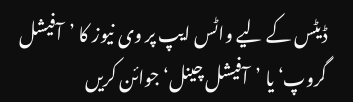ڈیٹس کے لیے واٹس ایپ پر وی نیوز کا ’آفیشل گروپ‘ یا ’آفیشل چینل‘ جوائن کریں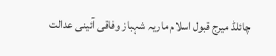چائلڈ میرج قبول اسلام ماریہ شہباز وفاقی آئینی عدالت